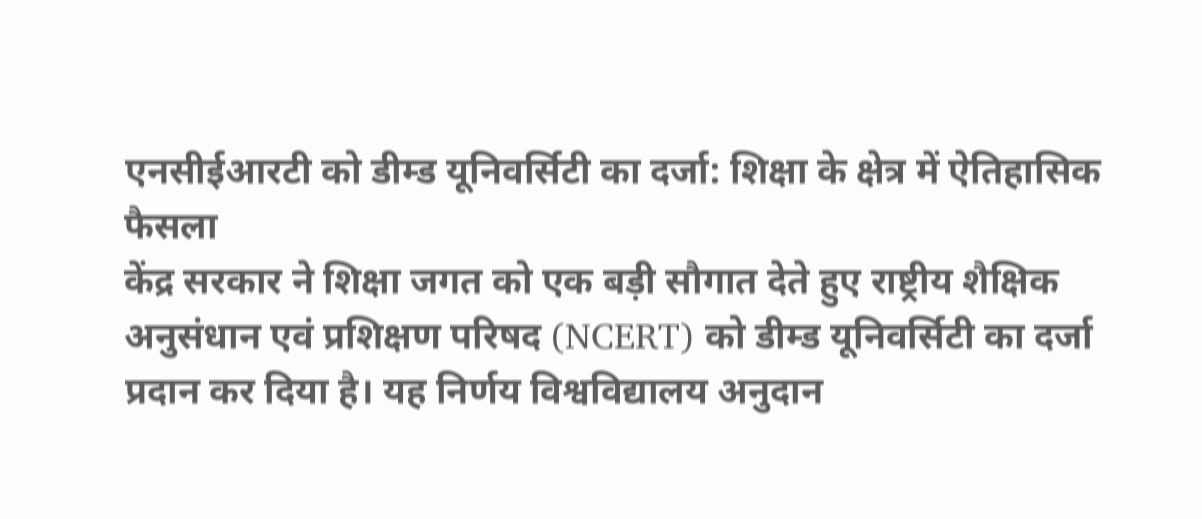एनसीईआरटी को डीम्ड यूनिवर्सिटी का दर्जा: शिक्षा के क्षेत्र में ऐतिहासिक फैसला
केंद्र सरकार ने शिक्षा जगत को एक बड़ी सौगात देते हुए राष्ट्रीय शैक्षिक अनुसंधान एवं प्रशिक्षण परिषद (NCERT) को डीम्ड यूनिवर्सिटी का दर्जा प्रदान कर दिया है। यह निर्णय विश्वविद्यालय अनुदान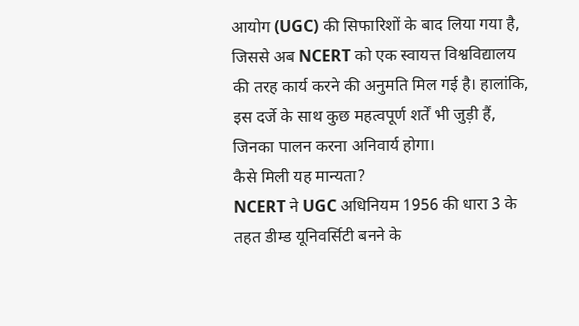आयोग (UGC) की सिफारिशों के बाद लिया गया है, जिससे अब NCERT को एक स्वायत्त विश्वविद्यालय की तरह कार्य करने की अनुमति मिल गई है। हालांकि, इस दर्जे के साथ कुछ महत्वपूर्ण शर्तें भी जुड़ी हैं, जिनका पालन करना अनिवार्य होगा।
कैसे मिली यह मान्यता?
NCERT ने UGC अधिनियम 1956 की धारा 3 के तहत डीम्ड यूनिवर्सिटी बनने के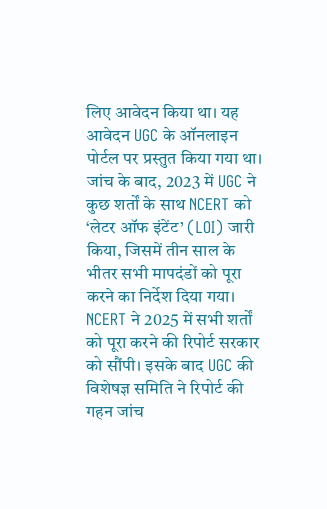लिए आवेदन किया था। यह आवेदन UGC के ऑनलाइन पोर्टल पर प्रस्तुत किया गया था। जांच के बाद, 2023 में UGC ने कुछ शर्तों के साथ NCERT को ‘लेटर ऑफ इंटेंट’ (LOI) जारी किया, जिसमें तीन साल के भीतर सभी मापदंडों को पूरा करने का निर्देश दिया गया। NCERT ने 2025 में सभी शर्तों को पूरा करने की रिपोर्ट सरकार को सौंपी। इसके बाद UGC की विशेषज्ञ समिति ने रिपोर्ट की गहन जांच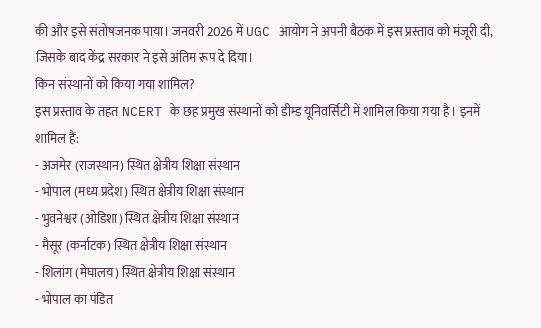की और इसे संतोषजनक पाया। जनवरी 2026 में UGC आयोग ने अपनी बैठक में इस प्रस्ताव को मंजूरी दी, जिसके बाद केंद्र सरकार ने इसे अंतिम रूप दे दिया।
किन संस्थानों को किया गया शामिल?
इस प्रस्ताव के तहत NCERT के छह प्रमुख संस्थानों को डीम्ड यूनिवर्सिटी में शामिल किया गया है। इनमें शामिल हैं:
- अजमेर (राजस्थान) स्थित क्षेत्रीय शिक्षा संस्थान
- भोपाल (मध्य प्रदेश) स्थित क्षेत्रीय शिक्षा संस्थान
- भुवनेश्वर (ओडिशा) स्थित क्षेत्रीय शिक्षा संस्थान
- मैसूर (कर्नाटक) स्थित क्षेत्रीय शिक्षा संस्थान
- शिलांग (मेघालय) स्थित क्षेत्रीय शिक्षा संस्थान
- भोपाल का पंडित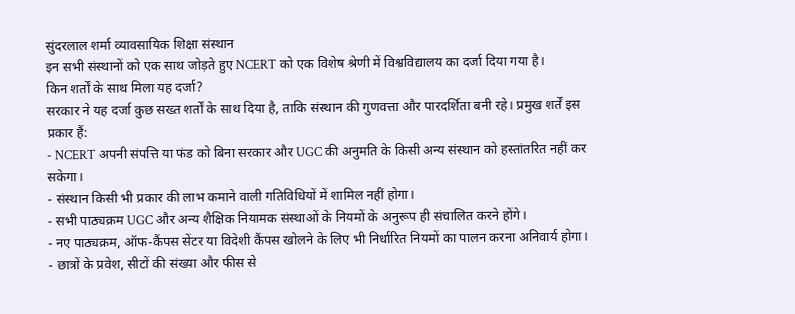सुंदरलाल शर्मा व्यावसायिक शिक्षा संस्थान
इन सभी संस्थानों को एक साथ जोड़ते हुए NCERT को एक विशेष श्रेणी में विश्वविद्यालय का दर्जा दिया गया है।
किन शर्तों के साथ मिला यह दर्जा?
सरकार ने यह दर्जा कुछ सख्त शर्तों के साथ दिया है, ताकि संस्थान की गुणवत्ता और पारदर्शिता बनी रहे। प्रमुख शर्तें इस प्रकार हैं:
- NCERT अपनी संपत्ति या फंड को बिना सरकार और UGC की अनुमति के किसी अन्य संस्थान को हस्तांतरित नहीं कर सकेगा।
- संस्थान किसी भी प्रकार की लाभ कमाने वाली गतिविधियों में शामिल नहीं होगा।
- सभी पाठ्यक्रम UGC और अन्य शैक्षिक नियामक संस्थाओं के नियमों के अनुरूप ही संचालित करने होंगे।
- नए पाठ्यक्रम, ऑफ-कैंपस सेंटर या विदेशी कैंपस खोलने के लिए भी निर्धारित नियमों का पालन करना अनिवार्य होगा।
- छात्रों के प्रवेश, सीटों की संख्या और फीस से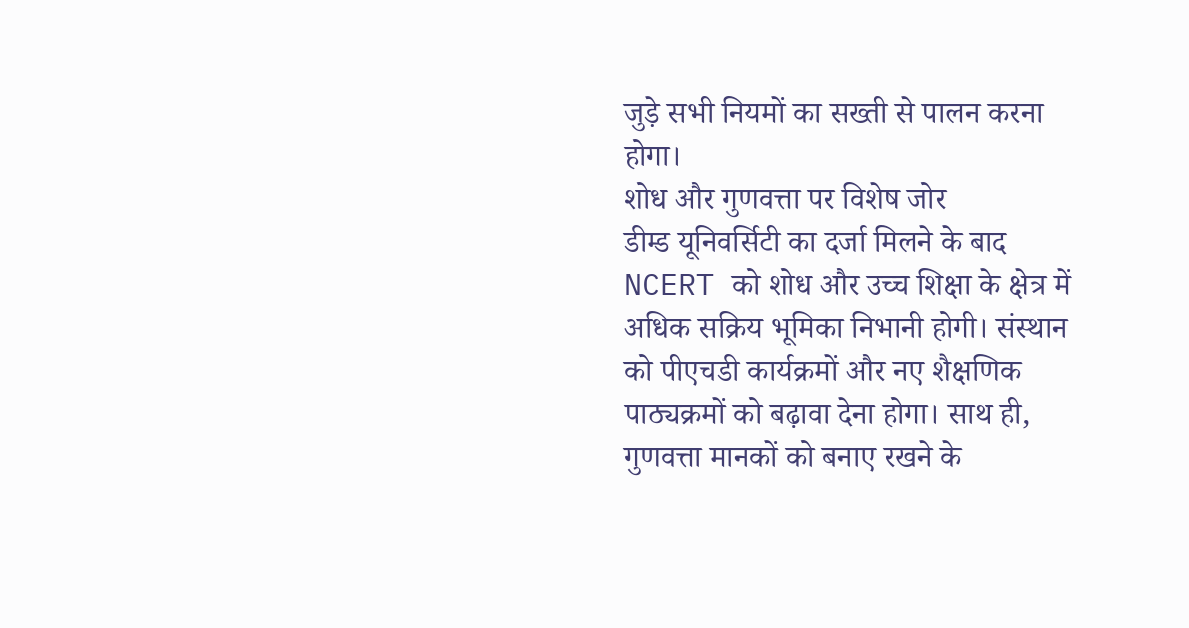जुड़े सभी नियमों का सख्ती से पालन करना होगा।
शोध और गुणवत्ता पर विशेष जोर
डीम्ड यूनिवर्सिटी का दर्जा मिलने के बाद NCERT को शोध और उच्च शिक्षा के क्षेत्र में अधिक सक्रिय भूमिका निभानी होगी। संस्थान को पीएचडी कार्यक्रमों और नए शैक्षणिक पाठ्यक्रमों को बढ़ावा देना होगा। साथ ही, गुणवत्ता मानकों को बनाए रखने के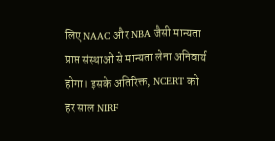लिए NAAC और NBA जैसी मान्यता प्राप्त संस्थाओं से मान्यता लेना अनिवार्य होगा। इसके अतिरिक्त, NCERT को हर साल NIRF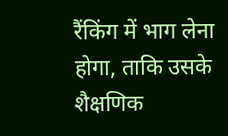रैंकिंग में भाग लेना होगा, ताकि उसके शैक्षणिक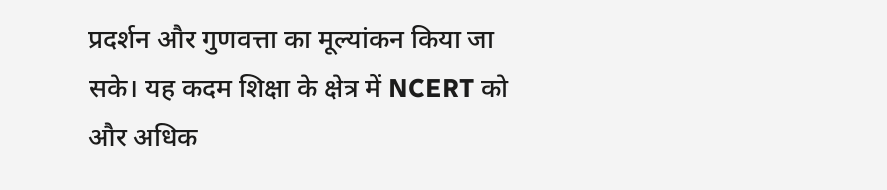प्रदर्शन और गुणवत्ता का मूल्यांकन किया जा सके। यह कदम शिक्षा के क्षेत्र में NCERT को और अधिक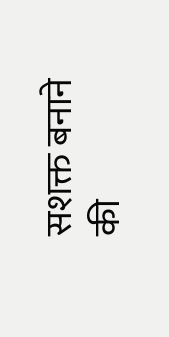सशक्त बनाने की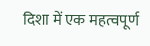दिशा में एक महत्वपूर्ण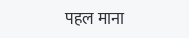पहल माना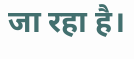जा रहा है।